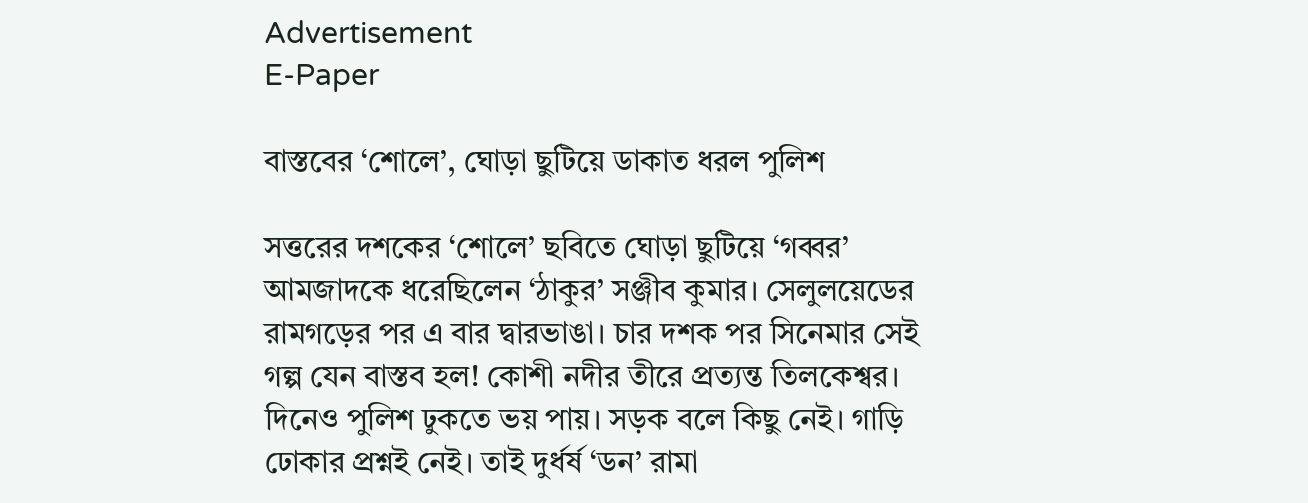Advertisement
E-Paper

বাস্তবের ‘শোলে’, ঘোড়া ছুটিয়ে ডাকাত ধরল পুলিশ

সত্তরের দশকের ‘শোলে’ ছবিতে ঘোড়া ছুটিয়ে ‘গব্বর’ আমজাদকে ধরেছিলেন ‘ঠাকুর’ সঞ্জীব কুমার। সেলুলয়েডের রামগড়ের পর এ বার দ্বারভাঙা। চার দশক পর সিনেমার সেই গল্প যেন বাস্তব হল! কোশী নদীর তীরে প্রত্যন্ত তিলকেশ্বর। দিনেও পুলিশ ঢুকতে ভয় পায়। সড়ক বলে কিছু নেই। গাড়ি ঢোকার প্রশ্নই নেই। তাই দুর্ধর্ষ ‘ডন’ রামা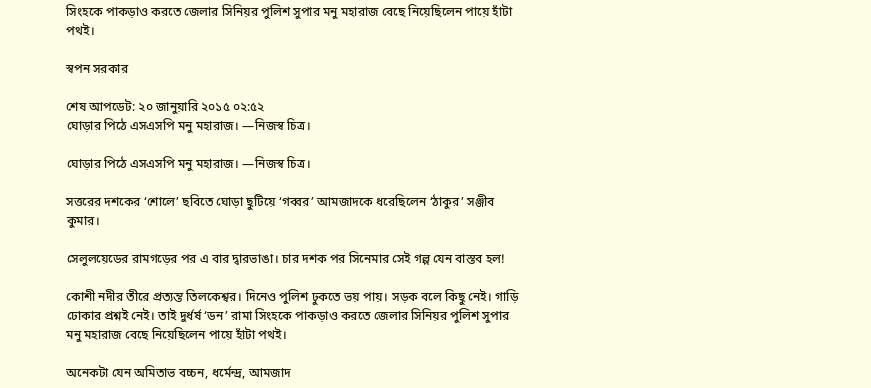সিংহকে পাকড়াও করতে জেলার সিনিয়র পুলিশ সুপার মনু মহারাজ বেছে নিয়েছিলেন পায়ে হাঁটা পথই।

স্বপন সরকার

শেষ আপডেট: ২০ জানুয়ারি ২০১৫ ০২:৫২
ঘোড়ার পিঠে এসএসপি মনু মহারাজ। —নিজস্ব চিত্র।

ঘোড়ার পিঠে এসএসপি মনু মহারাজ। —নিজস্ব চিত্র।

সত্তরের দশকের ‘শোলে’ ছবিতে ঘোড়া ছুটিয়ে ‘গব্বর’ আমজাদকে ধরেছিলেন ‘ঠাকুর’ সঞ্জীব কুমার।

সেলুলয়েডের রামগড়ের পর এ বার দ্বারভাঙা। চার দশক পর সিনেমার সেই গল্প যেন বাস্তব হল!

কোশী নদীর তীরে প্রত্যন্ত তিলকেশ্বর। দিনেও পুলিশ ঢুকতে ভয় পায়। সড়ক বলে কিছু নেই। গাড়ি ঢোকার প্রশ্নই নেই। তাই দুর্ধর্ষ ‘ডন’ রামা সিংহকে পাকড়াও করতে জেলার সিনিয়র পুলিশ সুপার মনু মহারাজ বেছে নিয়েছিলেন পায়ে হাঁটা পথই।

অনেকটা যেন অমিতাভ বচ্চন, ধর্মেন্দ্র, আমজাদ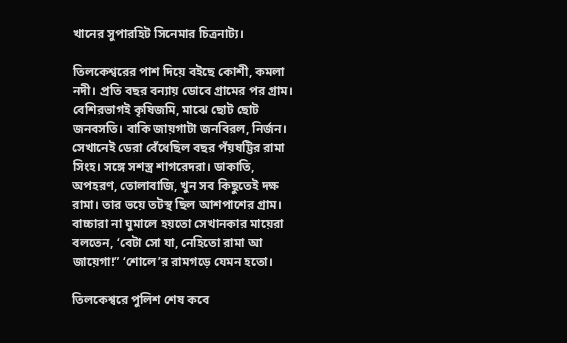খানের সুপারহিট সিনেমার চিত্রনাট্য।

তিলকেশ্বরের পাশ দিয়ে বইছে কোশী, কমলা নদী। প্রতি বছর বন্যায় ডোবে গ্রামের পর গ্রাম। বেশিরভাগই কৃষিজমি, মাঝে ছোট ছোট জনবসতি। বাকি জায়গাটা জনবিরল, নির্জন। সেখানেই ডেরা বেঁধেছিল বছর পঁয়ষট্টির রামা সিংহ। সঙ্গে সশস্ত্র শাগরেদরা। ডাকাতি, অপহরণ, তোলাবাজি, খুন সব কিছুতেই দক্ষ রামা। তার ভয়ে তটস্থ ছিল আশপাশের গ্রাম। বাচ্চারা না ঘুমালে হয়তো সেখানকার মায়েরা বলতেন, ‘বেটা সো যা, নেহিতো রামা আ জায়েগা!” ‘শোলে’র রামগড়ে যেমন হতো।

তিলকেশ্বরে পুলিশ শেষ কবে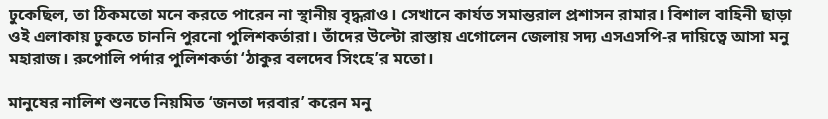ঢুকেছিল, তা ঠিকমতো মনে করতে পারেন না স্থানীয় বৃদ্ধরাও। সেখানে কার্যত সমান্তরাল প্রশাসন রামার। বিশাল বাহিনী ছাড়া ওই এলাকায় ঢুকতে চাননি পুরনো পুলিশকর্তারা। তাঁদের উল্টো রাস্তায় এগোলেন জেলায় সদ্য এসএসপি-র দায়িত্বে আসা মনু মহারাজ। রুপোলি পর্দার পুলিশকর্তা ‘ঠাকুর বলদেব সিংহে’র মতো।

মানুষের নালিশ শুনতে নিয়মিত ‘জনতা দরবার’ করেন মনু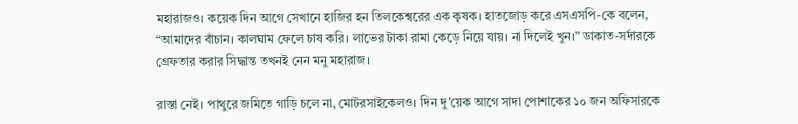মহারাজও। কয়েক দিন আগে সেখানে হাজির হন তিলকেশ্বরের এক কৃষক। হাতজোড় করে এসএসপি-কে বলেন, “আমাদের বাঁচান। কালঘাম ফেলে চাষ করি। লাভের টাকা রামা কেড়ে নিয়ে যায়। না দিলেই খুন।” ডাকাত-সর্দারকে গ্রেফতার করার সিদ্ধান্ত তখনই নেন মনু মহারাজ।

রাস্তা নেই। পাথুরে জমিতে গাড়ি চলে না, মোটরসাইকেলও। দিন দু’য়েক আগে সাদা পোশাকের ১০ জন অফিসারকে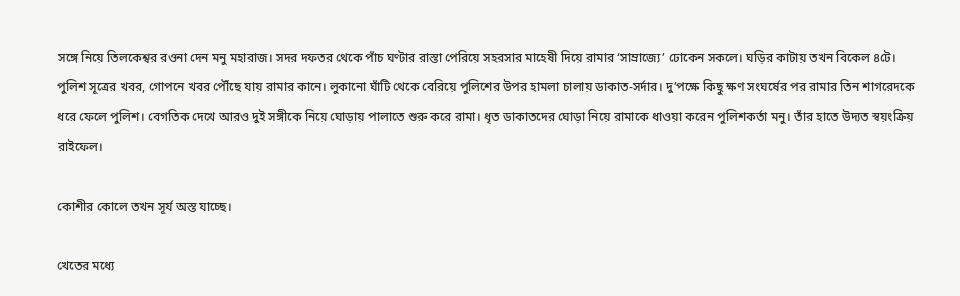সঙ্গে নিয়ে তিলকেশ্বর রওনা দেন মনু মহারাজ। সদর দফতর থেকে পাঁচ ঘণ্টার রাস্তা পেরিয়ে সহরসার মাহেষী দিয়ে রামার ‘সাম্রাজ্যে’ ঢোকেন সকলে। ঘড়ির কাটায় তখন বিকেল ৪টে। পুলিশ সূত্রের খবর, গোপনে খবর পৌঁছে যায় রামার কানে। লুকানো ঘাঁটি থেকে বেরিয়ে পুলিশের উপর হামলা চালায় ডাকাত-সর্দার। দু’পক্ষে কিছু ক্ষণ সংঘর্ষের পর রামার তিন শাগরেদকে ধরে ফেলে পুলিশ। বেগতিক দেখে আরও দুই সঙ্গীকে নিয়ে ঘোড়ায় পালাতে শুরু করে রামা। ধৃত ডাকাতদের ঘোড়া নিয়ে রামাকে ধাওয়া করেন পুলিশকর্তা মনু। তাঁর হাতে উদ্যত স্বয়ংক্রিয় রাইফেল।

কোশীর কোলে তখন সূর্য অস্ত যাচ্ছে।

খেতের মধ্যে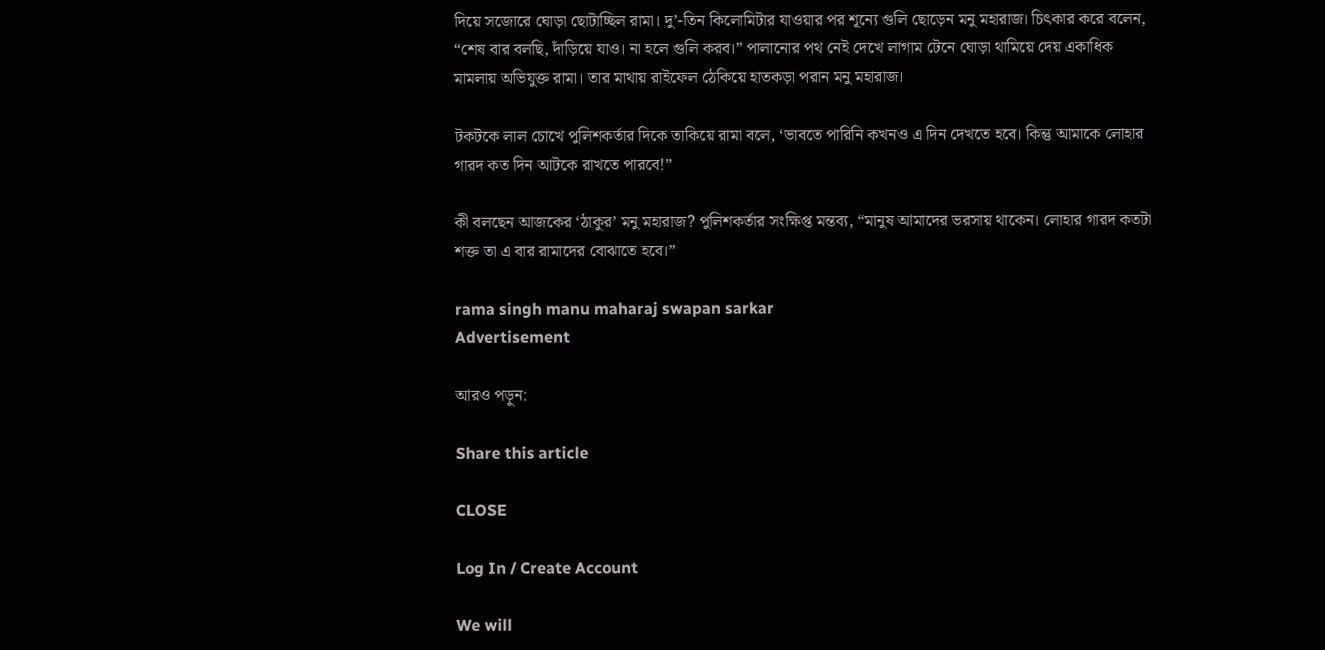দিয়ে সজোরে ঘোড়া ছোটাচ্ছিল রামা। দু’-তিন কিলোমিটার যাওয়ার পর শূন্যে গুলি ছোড়েন মনু মহারাজ। চিৎকার করে বলেন, “শেষ বার বলছি, দাঁড়িয়ে যাও। না হলে গুলি করব।” পালানোর পথ নেই দেখে লাগাম টেনে ঘোড়া থামিয়ে দেয় একাধিক মামলায় অভিযুক্ত রামা। তার মাথায় রাইফেল ঠেকিয়ে হাতকড়া পরান মনু মহারাজ।

টকটকে লাল চোখে পুলিশকর্তার দিকে তাকিয়ে রামা বলে, ‘ভাবতে পারিনি কখনও এ দিন দেখতে হবে। কিন্তু আমাকে লোহার গারদ কত দিন আটকে রাখতে পারবে!”

কী বলছেন আজকের ‘ঠাকুর’ মনু মহারাজ? পুলিশকর্তার সংক্ষিপ্ত মন্তব্য, “মানুষ আমাদের ভরসায় থাকেন। লোহার গারদ কতটা শক্ত তা এ বার রামাদের বোঝাতে হবে।”

rama singh manu maharaj swapan sarkar
Advertisement

আরও পড়ুন:

Share this article

CLOSE

Log In / Create Account

We will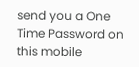send you a One Time Password on this mobile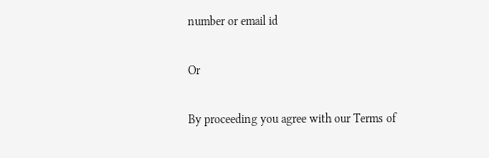number or email id

Or

By proceeding you agree with our Terms of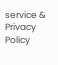service & Privacy Policy